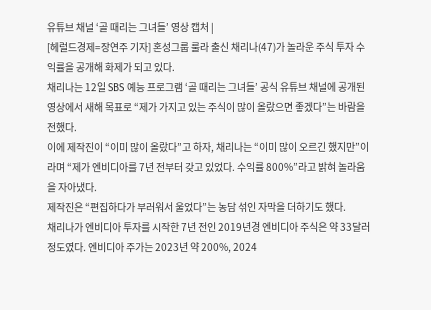유튜브 채널 ‘골 때리는 그녀들’ 영상 캡처 |
[헤럴드경제=장연주 기자] 혼성그룹 룰라 출신 채리나(47)가 놀라운 주식 투자 수익률을 공개해 화제가 되고 있다.
채리나는 12일 SBS 예능 프로그램 ‘골 때리는 그녀들’ 공식 유튜브 채널에 공개된 영상에서 새해 목표로 “제가 가지고 있는 주식이 많이 올랐으면 좋겠다”는 바람을 전했다.
이에 제작진이 “이미 많이 올랐다”고 하자, 채리나는 “이미 많이 오르긴 했지만”이라며 “제가 엔비디아를 7년 전부터 갖고 있었다. 수익률 800%”라고 밝혀 놀라움을 자아냈다.
제작진은 “편집하다가 부러워서 울었다”는 농담 섞인 자막을 더하기도 했다.
채리나가 엔비디아 투자를 시작한 7년 전인 2019년경 엔비디아 주식은 약 33달러 정도였다. 엔비디아 주가는 2023년 약 200%, 2024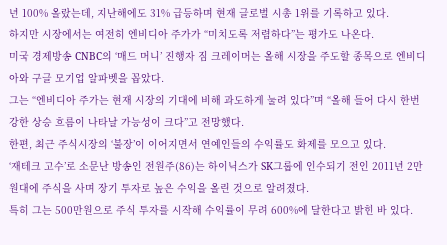년 100% 올랐는데, 지난해에도 31% 급등하며 현재 글로벌 시총 1위를 기록하고 있다.
하지만 시장에서는 여전히 엔비디아 주가가 “미치도록 저렴하다”는 평가도 나온다.
미국 경제방송 CNBC의 ‘매드 머니’ 진행자 짐 크레이머는 올해 시장을 주도할 종목으로 엔비디아와 구글 모기업 알파벳을 꼽았다.
그는 “엔비디아 주가는 현재 시장의 기대에 비해 과도하게 눌려 있다”며 “올해 들어 다시 한번 강한 상승 흐름이 나타날 가능성이 크다”고 전망했다.
한편, 최근 주식시장의 ‘불장’이 이어지면서 연예인들의 수익률도 화제를 모으고 있다.
‘재테크 고수’로 소문난 방송인 전원주(86)는 하이닉스가 SK그룹에 인수되기 전인 2011년 2만원대에 주식을 사며 장기 투자로 높은 수익을 올린 것으로 알려졌다.
특히 그는 500만원으로 주식 투자를 시작해 수익률이 무려 600%에 달한다고 밝힌 바 있다.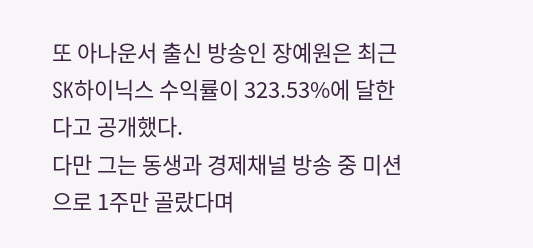또 아나운서 출신 방송인 장예원은 최근 SK하이닉스 수익률이 323.53%에 달한다고 공개했다.
다만 그는 동생과 경제채널 방송 중 미션으로 1주만 골랐다며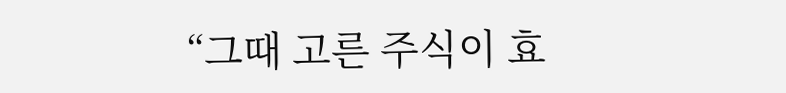“그때 고른 주식이 효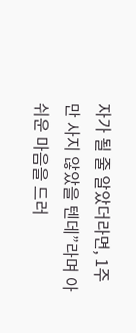자가 될 줄 알았더라면, 1주만 사지 않았을 텐데”라며 아쉬운 마음을 드러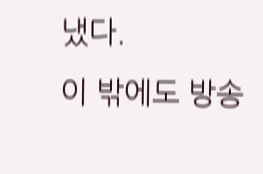냈다.
이 밖에도 방송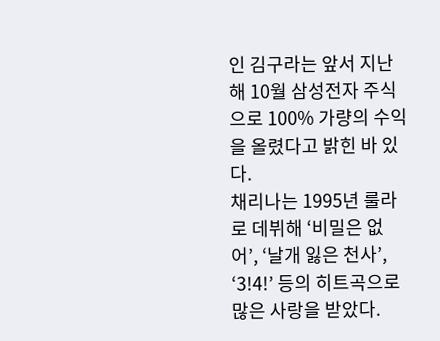인 김구라는 앞서 지난해 10월 삼성전자 주식으로 100% 가량의 수익을 올렸다고 밝힌 바 있다.
채리나는 1995년 룰라로 데뷔해 ‘비밀은 없어’, ‘날개 잃은 천사’, ‘3!4!’ 등의 히트곡으로 많은 사랑을 받았다.